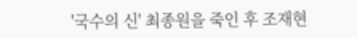'국수의 신' 최종원을 죽인 후 조재현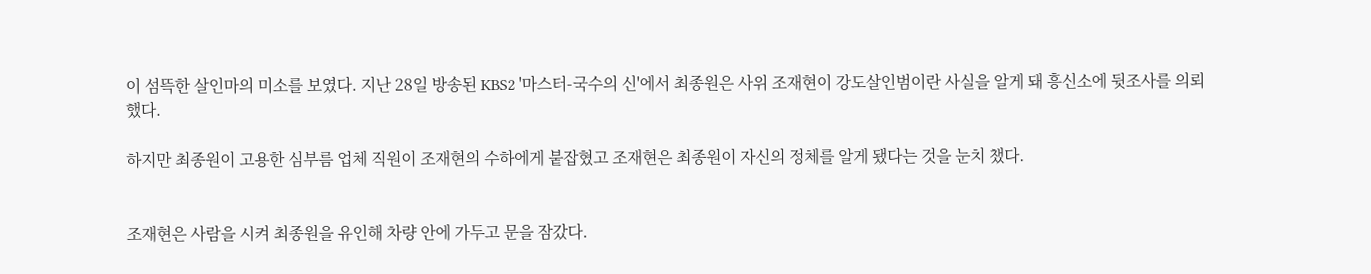이 섬뜩한 살인마의 미소를 보였다. 지난 28일 방송된 KBS2 '마스터-국수의 신'에서 최종원은 사위 조재현이 강도살인범이란 사실을 알게 돼 흥신소에 뒷조사를 의뢰했다.

하지만 최종원이 고용한 심부름 업체 직원이 조재현의 수하에게 붙잡혔고 조재현은 최종원이 자신의 정체를 알게 됐다는 것을 눈치 챘다.


조재현은 사람을 시켜 최종원을 유인해 차량 안에 가두고 문을 잠갔다.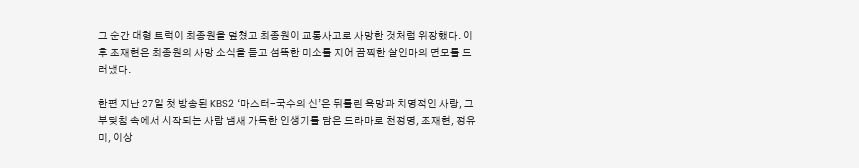그 순간 대형 트럭이 최종원을 덮쳤고 최종원이 교통사고로 사망한 것처럼 위장했다. 이후 조재현은 최종원의 사망 소식을 듣고 섬뜩한 미소를 지어 끔찍한 살인마의 면모를 드러냈다.

한편 지난 27일 첫 방송된 KBS2 ‘마스터-국수의 신’은 뒤틀린 욕망과 치명적인 사랑, 그 부딪침 속에서 시작되는 사람 냄새 가득한 인생기를 담은 드라마로 천정명, 조재현, 정유미, 이상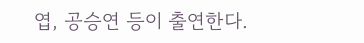엽, 공승연 등이 출연한다.